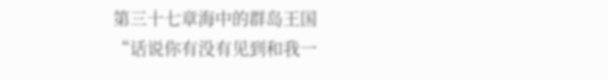第三十七章海中的群岛王国
“话说你有没有见到和我一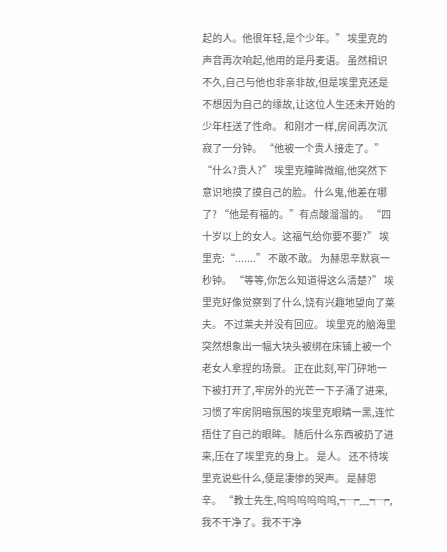起的人。他很年轻,是个少年。” 埃里克的声音再次响起,他用的是丹麦语。 虽然相识不久,自己与他也非亲非故,但是埃里克还是不想因为自己的缘故,让这位人生还未开始的少年枉送了性命。 和刚才一样,房间再次沉寂了一分钟。 “他被一个贵人接走了。” “什么?贵人?” 埃里克瞳眸微缩,他突然下意识地摸了摸自己的脸。 什么鬼,他差在哪了? “他是有福的。”有点酸溜溜的。 “四十岁以上的女人。这福气给你要不要?” 埃里克:“.......” 不敢不敢。 为赫思辛默哀一秒钟。 “等等,你怎么知道得这么清楚?” 埃里克好像觉察到了什么,饶有兴趣地望向了莱夫。 不过莱夫并没有回应。 埃里克的脑海里突然想象出一幅大块头被绑在床铺上被一个老女人拿捏的场景。 正在此刻,牢门砰地一下被打开了,牢房外的光芒一下子涌了进来,习惯了牢房阴暗氛围的埃里克眼睛一黑,连忙捂住了自己的眼眸。 随后什么东西被扔了进来,压在了埃里克的身上。 是人。 还不待埃里克说些什么,便是凄惨的哭声。 是赫思辛。 “教士先生,呜呜呜呜呜呜,┭┮﹏┭┮,我不干净了。我不干净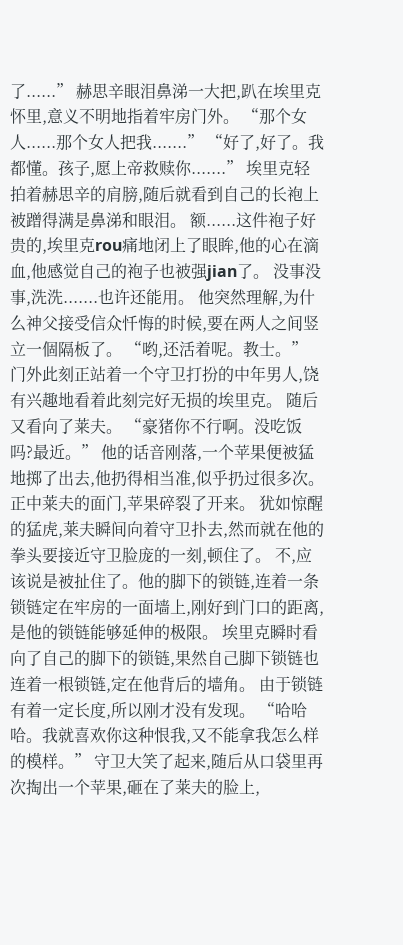了......” 赫思辛眼泪鼻涕一大把,趴在埃里克怀里,意义不明地指着牢房门外。 “那个女人......那个女人把我.......” “好了,好了。我都懂。孩子,愿上帝救赎你.......” 埃里克轻拍着赫思辛的肩膀,随后就看到自己的长袍上被蹭得满是鼻涕和眼泪。 额......这件袍子好贵的,埃里克rou痛地闭上了眼眸,他的心在滴血,他感觉自己的袍子也被强jian了。 没事没事,洗洗.......也许还能用。 他突然理解,为什么神父接受信众忏悔的时候,要在两人之间竖立一個隔板了。 “哟,还活着呢。教士。” 门外此刻正站着一个守卫打扮的中年男人,饶有兴趣地看着此刻完好无损的埃里克。 随后又看向了莱夫。 “豪猪你不行啊。没吃饭吗?最近。” 他的话音刚落,一个苹果便被猛地掷了出去,他扔得相当准,似乎扔过很多次。 正中莱夫的面门,苹果碎裂了开来。 犹如惊醒的猛虎,莱夫瞬间向着守卫扑去,然而就在他的拳头要接近守卫脸庞的一刻,顿住了。 不,应该说是被扯住了。他的脚下的锁链,连着一条锁链定在牢房的一面墙上,刚好到门口的距离,是他的锁链能够延伸的极限。 埃里克瞬时看向了自己的脚下的锁链,果然自己脚下锁链也连着一根锁链,定在他背后的墙角。 由于锁链有着一定长度,所以刚才没有发现。 “哈哈哈。我就喜欢你这种恨我,又不能拿我怎么样的模样。” 守卫大笑了起来,随后从口袋里再次掏出一个苹果,砸在了莱夫的脸上,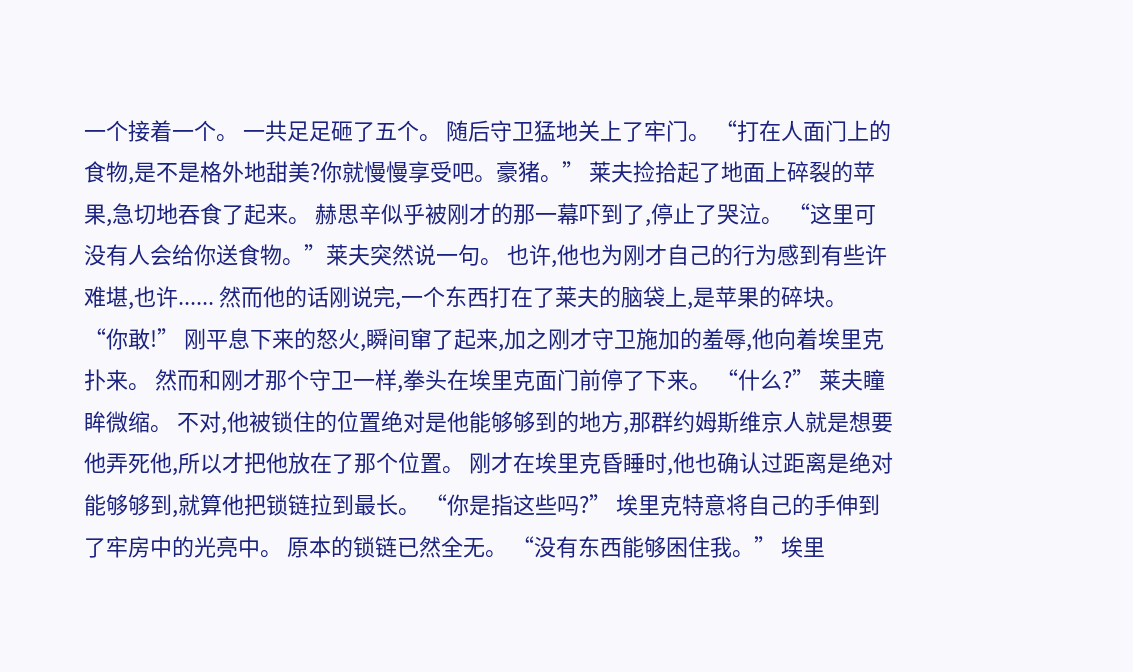一个接着一个。 一共足足砸了五个。 随后守卫猛地关上了牢门。 “打在人面门上的食物,是不是格外地甜美?你就慢慢享受吧。豪猪。” 莱夫捡拾起了地面上碎裂的苹果,急切地吞食了起来。 赫思辛似乎被刚才的那一幕吓到了,停止了哭泣。 “这里可没有人会给你送食物。”莱夫突然说一句。 也许,他也为刚才自己的行为感到有些许难堪,也许...... 然而他的话刚说完,一个东西打在了莱夫的脑袋上,是苹果的碎块。 “你敢!” 刚平息下来的怒火,瞬间窜了起来,加之刚才守卫施加的羞辱,他向着埃里克扑来。 然而和刚才那个守卫一样,拳头在埃里克面门前停了下来。 “什么?” 莱夫瞳眸微缩。 不对,他被锁住的位置绝对是他能够够到的地方,那群约姆斯维京人就是想要他弄死他,所以才把他放在了那个位置。 刚才在埃里克昏睡时,他也确认过距离是绝对能够够到,就算他把锁链拉到最长。 “你是指这些吗?” 埃里克特意将自己的手伸到了牢房中的光亮中。 原本的锁链已然全无。 “没有东西能够困住我。” 埃里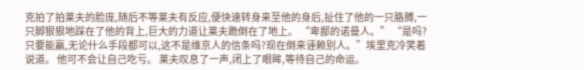克拍了拍莱夫的脸庞,随后不等莱夫有反应,便快速转身来至他的身后,扯住了他的一只胳膊,一只脚狠狠地踩在了他的背上,巨大的力道让莱夫跪倒在了地上。 “卑鄙的诺曼人。” “是吗?只要能赢,无论什么手段都可以,这不是维京人的信条吗?现在倒来诬赖别人。”埃里克冷笑着说道。 他可不会让自己吃亏。 莱夫叹息了一声,闭上了眼眸,等待自己的命运。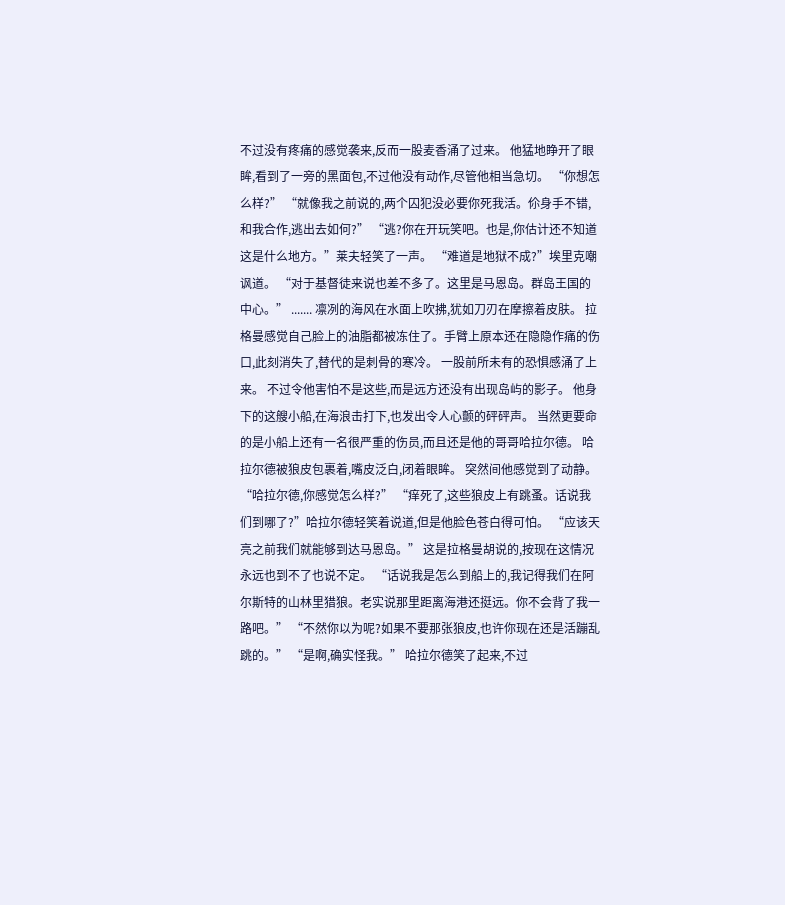不过没有疼痛的感觉袭来,反而一股麦香涌了过来。 他猛地睁开了眼眸,看到了一旁的黑面包,不过他没有动作,尽管他相当急切。 “你想怎么样?” “就像我之前说的,两个囚犯没必要你死我活。伱身手不错,和我合作,逃出去如何?” “逃?你在开玩笑吧。也是,你估计还不知道这是什么地方。”莱夫轻笑了一声。 “难道是地狱不成?”埃里克嘲讽道。 “对于基督徒来说也差不多了。这里是马恩岛。群岛王国的中心。” ....... 凛冽的海风在水面上吹拂,犹如刀刃在摩擦着皮肤。 拉格曼感觉自己脸上的油脂都被冻住了。手臂上原本还在隐隐作痛的伤口,此刻消失了,替代的是刺骨的寒冷。 一股前所未有的恐惧感涌了上来。 不过令他害怕不是这些,而是远方还没有出现岛屿的影子。 他身下的这艘小船,在海浪击打下,也发出令人心颤的砰砰声。 当然更要命的是小船上还有一名很严重的伤员,而且还是他的哥哥哈拉尔德。 哈拉尔德被狼皮包裹着,嘴皮泛白,闭着眼眸。 突然间他感觉到了动静。 “哈拉尔德,你感觉怎么样?” “痒死了,这些狼皮上有跳蚤。话说我们到哪了?”哈拉尔德轻笑着说道,但是他脸色苍白得可怕。 “应该天亮之前我们就能够到达马恩岛。” 这是拉格曼胡说的,按现在这情况永远也到不了也说不定。 “话说我是怎么到船上的,我记得我们在阿尔斯特的山林里猎狼。老实说那里距离海港还挺远。你不会背了我一路吧。” “不然你以为呢?如果不要那张狼皮,也许你现在还是活蹦乱跳的。” “是啊,确实怪我。” 哈拉尔德笑了起来,不过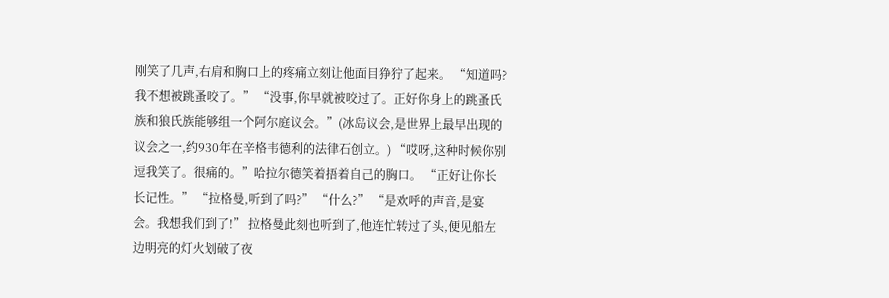刚笑了几声,右肩和胸口上的疼痛立刻让他面目狰狞了起来。 “知道吗?我不想被跳蚤咬了。” “没事,你早就被咬过了。正好你身上的跳蚤氏族和狼氏族能够组一个阿尔庭议会。”(冰岛议会,是世界上最早出现的议会之一,约930年在辛格韦德利的法律石创立。) “哎呀,这种时候你别逗我笑了。很痛的。”哈拉尔德笑着捂着自己的胸口。 “正好让你长长记性。” “拉格曼,听到了吗?” “什么?” “是欢呼的声音,是宴会。我想我们到了!” 拉格曼此刻也听到了,他连忙转过了头,便见船左边明亮的灯火划破了夜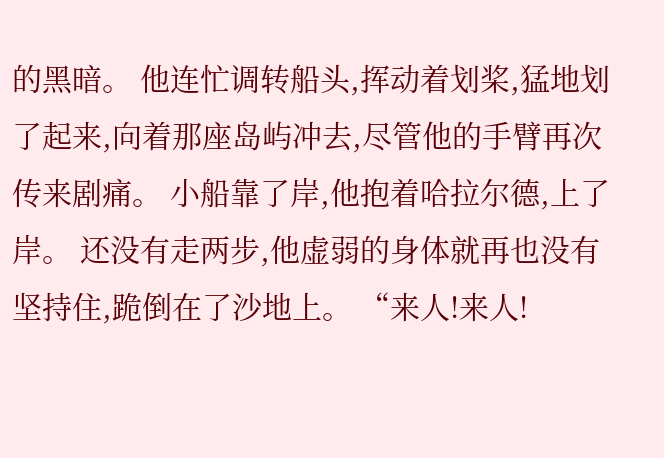的黑暗。 他连忙调转船头,挥动着划桨,猛地划了起来,向着那座岛屿冲去,尽管他的手臂再次传来剧痛。 小船靠了岸,他抱着哈拉尔德,上了岸。 还没有走两步,他虚弱的身体就再也没有坚持住,跪倒在了沙地上。 “来人!来人!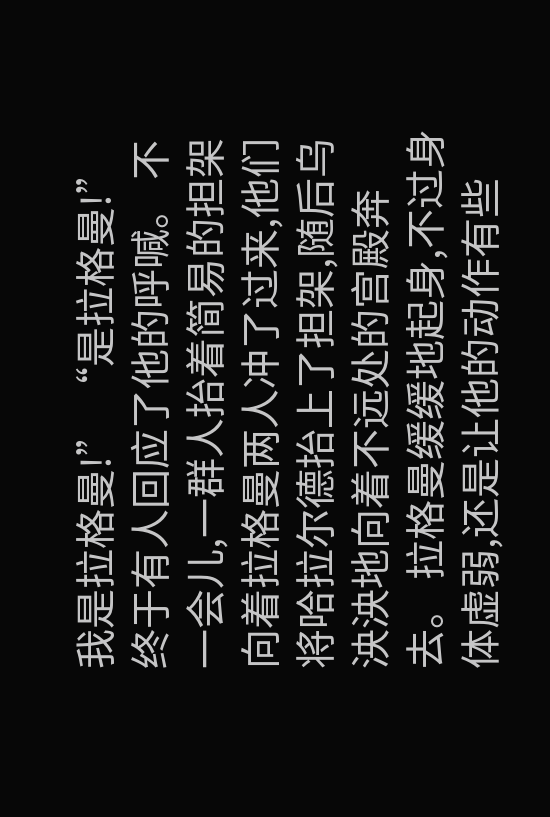我是拉格曼!” “是拉格曼!” 终于有人回应了他的呼喊。 不一会儿,一群人抬着简易的担架向着拉格曼两人冲了过来,他们将哈拉尔德抬上了担架,随后乌泱泱地向着不远处的宫殿奔去。 拉格曼缓缓地起身,不过身体虚弱,还是让他的动作有些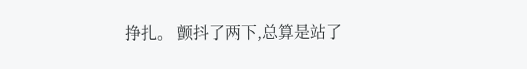挣扎。 颤抖了两下,总算是站了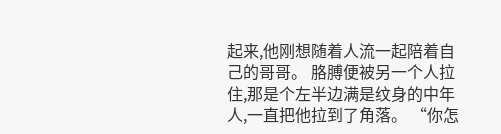起来,他刚想随着人流一起陪着自己的哥哥。 胳膊便被另一个人拉住,那是个左半边满是纹身的中年人,一直把他拉到了角落。 “你怎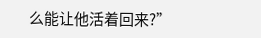么能让他活着回来?”